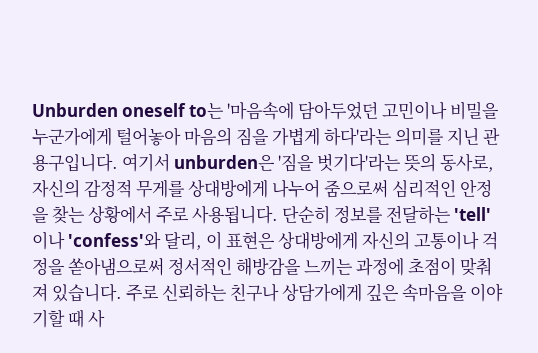Unburden oneself to는 '마음속에 담아두었던 고민이나 비밀을 누군가에게 털어놓아 마음의 짐을 가볍게 하다'라는 의미를 지닌 관용구입니다. 여기서 unburden은 '짐을 벗기다'라는 뜻의 동사로, 자신의 감정적 무게를 상대방에게 나누어 줌으로써 심리적인 안정을 찾는 상황에서 주로 사용됩니다. 단순히 정보를 전달하는 'tell'이나 'confess'와 달리, 이 표현은 상대방에게 자신의 고통이나 걱정을 쏟아냄으로써 정서적인 해방감을 느끼는 과정에 초점이 맞춰져 있습니다. 주로 신뢰하는 친구나 상담가에게 깊은 속마음을 이야기할 때 사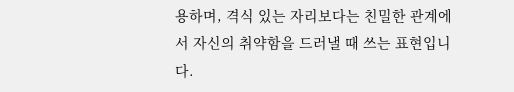용하며, 격식 있는 자리보다는 친밀한 관계에서 자신의 취약함을 드러낼 때 쓰는 표현입니다.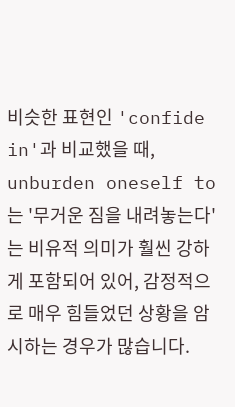비슷한 표현인 'confide in'과 비교했을 때, unburden oneself to는 '무거운 짐을 내려놓는다'는 비유적 의미가 훨씬 강하게 포함되어 있어, 감정적으로 매우 힘들었던 상황을 암시하는 경우가 많습니다.